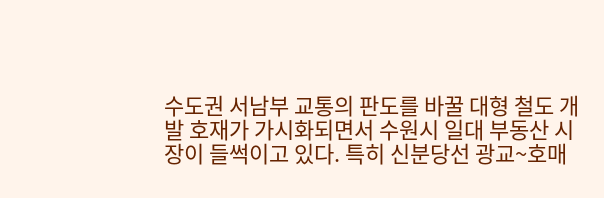수도권 서남부 교통의 판도를 바꿀 대형 철도 개발 호재가 가시화되면서 수원시 일대 부동산 시장이 들썩이고 있다. 특히 신분당선 광교~호매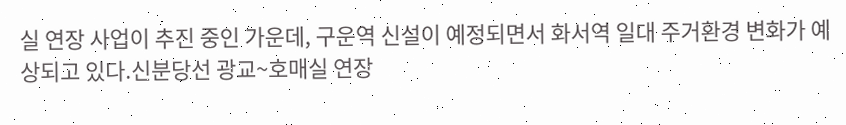실 연장 사업이 추진 중인 가운데, 구운역 신설이 예정되면서 화서역 일대 주거환경 변화가 예상되고 있다.신분당선 광교~호매실 연장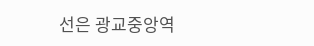선은 광교중앙역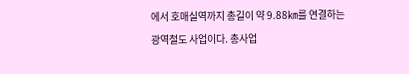에서 호매실역까지 총길이 약 9.88㎞를 연결하는 광역철도 사업이다. 총사업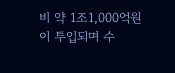비 약 1조1,000억원이 투입되며 수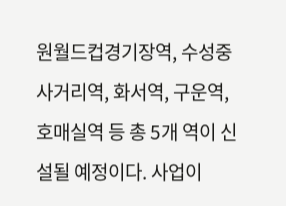원월드컵경기장역, 수성중사거리역, 화서역, 구운역, 호매실역 등 총 5개 역이 신설될 예정이다. 사업이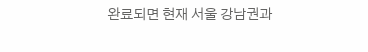완료되면 현재 서울 강남권과